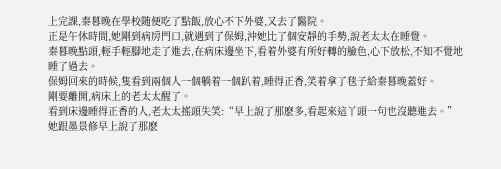上完課,秦暮晚在學校随便吃了點飯,放心不下外婆,又去了醫院。
正是午休時間,她剛到病房門口,就遇到了保姆,沖她比了個安靜的手勢,說老太太在睡覺。
秦暮晚點頭,輕手輕腳地走了進去,在病床邊坐下,看着外婆有所好轉的臉色,心下放松,不知不覺地睡了過去。
保姆回來的時候,隻看到兩個人一個躺着一個趴着,睡得正香,笑着拿了毯子給秦暮晚蓋好。
剛要離開,病床上的老太太醒了。
看到床邊睡得正香的人,老太太搖頭失笑:“早上說了那麽多,看起來這丫頭一句也沒聽進去。”
她跟墨景修早上說了那麽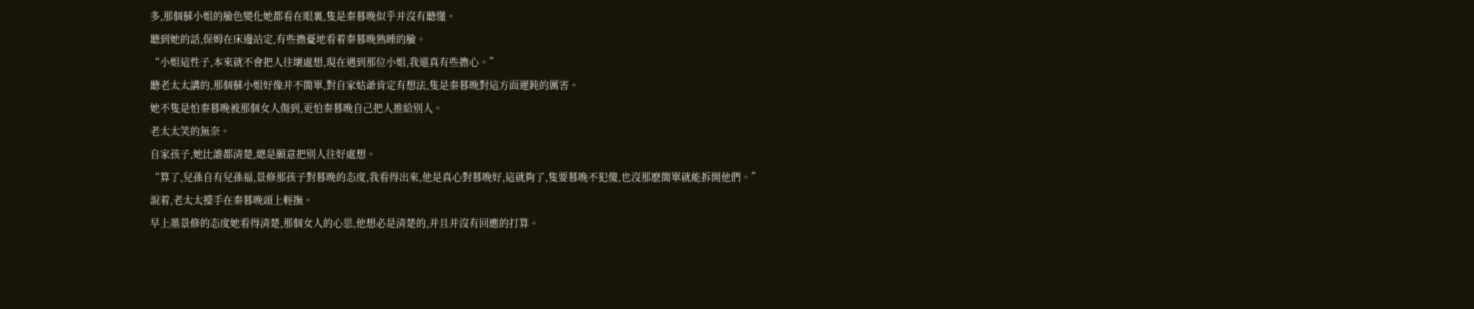多,那個蘇小姐的臉色變化她都看在眼裏,隻是秦暮晚似乎并沒有聽懂。
聽到她的話,保姆在床邊站定,有些擔憂地看着秦暮晚熟睡的臉。
“小姐這性子,本來就不會把人往壞處想,現在遇到那位小姐,我還真有些擔心。”
聽老太太講的,那個蘇小姐好像并不簡單,對自家姑爺肯定有想法,隻是秦暮晚對這方面遲鈍的厲害。
她不隻是怕秦暮晚被那個女人傷到,更怕秦暮晚自己把人推給别人。
老太太笑的無奈。
自家孩子,她比誰都清楚,總是願意把别人往好處想。
“算了,兒孫自有兒孫福,景修那孩子對暮晚的态度,我看得出來,他是真心對暮晚好,這就夠了,隻要暮晚不犯傻,也沒那麽簡單就能拆開他們。”
說着,老太太擡手在秦暮晚頭上輕撫。
早上墨景修的态度她看得清楚,那個女人的心思,他想必是清楚的,并且并沒有回應的打算。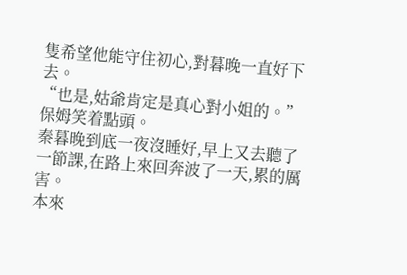隻希望他能守住初心,對暮晚一直好下去。
“也是,姑爺肯定是真心對小姐的。”保姆笑着點頭。
秦暮晚到底一夜沒睡好,早上又去聽了一節課,在路上來回奔波了一天,累的厲害。
本來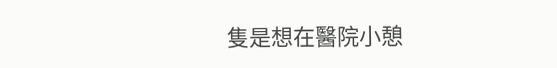隻是想在醫院小憩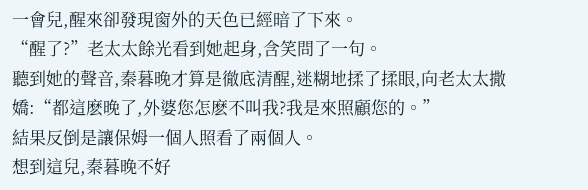一會兒,醒來卻發現窗外的天色已經暗了下來。
“醒了?”老太太餘光看到她起身,含笑問了一句。
聽到她的聲音,秦暮晚才算是徹底清醒,迷糊地揉了揉眼,向老太太撒嬌:“都這麽晚了,外婆您怎麽不叫我?我是來照顧您的。”
結果反倒是讓保姆一個人照看了兩個人。
想到這兒,秦暮晚不好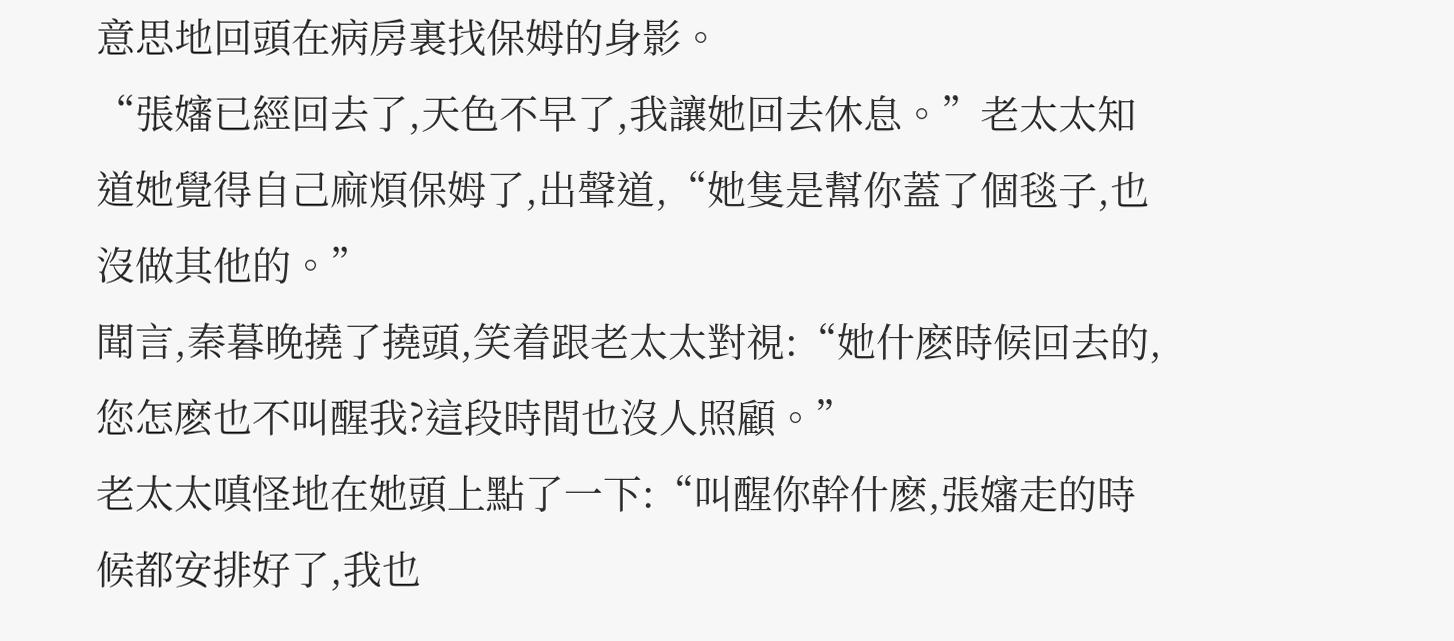意思地回頭在病房裏找保姆的身影。
“張嬸已經回去了,天色不早了,我讓她回去休息。”老太太知道她覺得自己麻煩保姆了,出聲道,“她隻是幫你蓋了個毯子,也沒做其他的。”
聞言,秦暮晚撓了撓頭,笑着跟老太太對視:“她什麽時候回去的,您怎麽也不叫醒我?這段時間也沒人照顧。”
老太太嗔怪地在她頭上點了一下:“叫醒你幹什麽,張嬸走的時候都安排好了,我也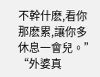不幹什麽,看你那麽累,讓你多休息一會兒。”
“外婆真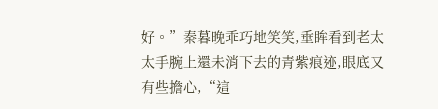好。”秦暮晚乖巧地笑笑,垂眸看到老太太手腕上還未消下去的青紫痕迹,眼底又有些擔心,“這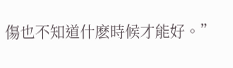傷也不知道什麽時候才能好。”